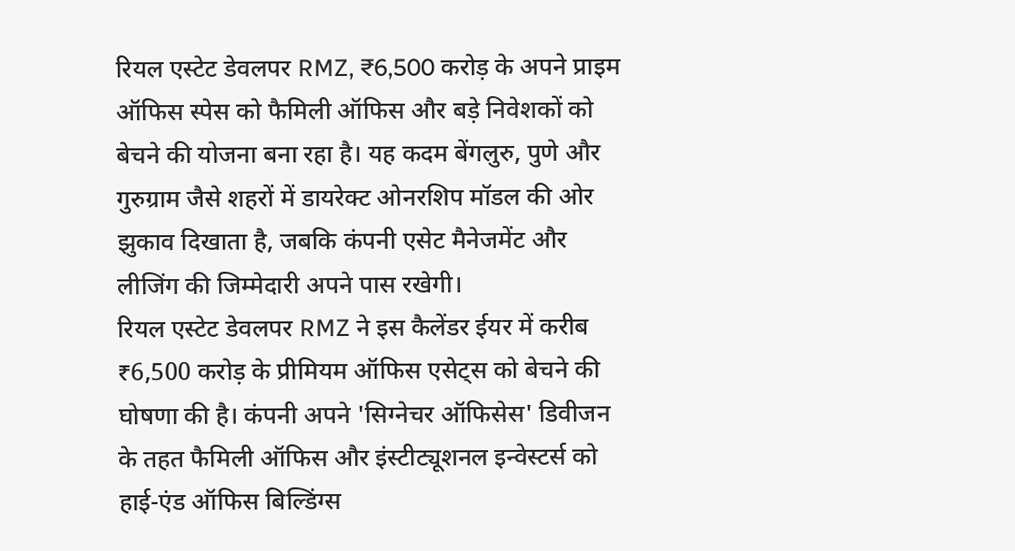रियल एस्टेट डेवलपर RMZ, ₹6,500 करोड़ के अपने प्राइम ऑफिस स्पेस को फैमिली ऑफिस और बड़े निवेशकों को बेचने की योजना बना रहा है। यह कदम बेंगलुरु, पुणे और गुरुग्राम जैसे शहरों में डायरेक्ट ओनरशिप मॉडल की ओर झुकाव दिखाता है, जबकि कंपनी एसेट मैनेजमेंट और लीजिंग की जिम्मेदारी अपने पास रखेगी।
रियल एस्टेट डेवलपर RMZ ने इस कैलेंडर ईयर में करीब ₹6,500 करोड़ के प्रीमियम ऑफिस एसेट्स को बेचने की घोषणा की है। कंपनी अपने 'सिग्नेचर ऑफिसेस' डिवीजन के तहत फैमिली ऑफिस और इंस्टीट्यूशनल इन्वेस्टर्स को हाई-एंड ऑफिस बिल्डिंग्स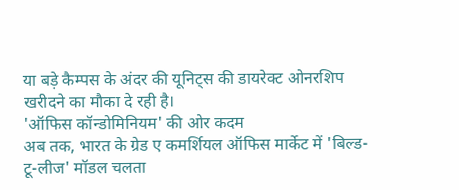या बड़े कैम्पस के अंदर की यूनिट्स की डायरेक्ट ओनरशिप खरीदने का मौका दे रही है।
'ऑफिस कॉन्डोमिनियम' की ओर कदम
अब तक, भारत के ग्रेड ए कमर्शियल ऑफिस मार्केट में 'बिल्ड-टू-लीज' मॉडल चलता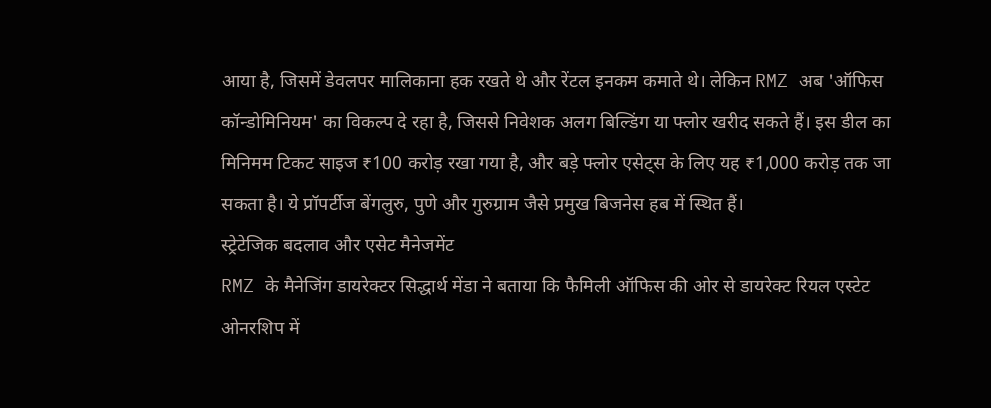आया है, जिसमें डेवलपर मालिकाना हक रखते थे और रेंटल इनकम कमाते थे। लेकिन RMZ अब 'ऑफिस कॉन्डोमिनियम' का विकल्प दे रहा है, जिससे निवेशक अलग बिल्डिंग या फ्लोर खरीद सकते हैं। इस डील का मिनिमम टिकट साइज ₹100 करोड़ रखा गया है, और बड़े फ्लोर एसेट्स के लिए यह ₹1,000 करोड़ तक जा सकता है। ये प्रॉपर्टीज बेंगलुरु, पुणे और गुरुग्राम जैसे प्रमुख बिजनेस हब में स्थित हैं।
स्ट्रेटेजिक बदलाव और एसेट मैनेजमेंट
RMZ के मैनेजिंग डायरेक्टर सिद्धार्थ मेंडा ने बताया कि फैमिली ऑफिस की ओर से डायरेक्ट रियल एस्टेट ओनरशिप में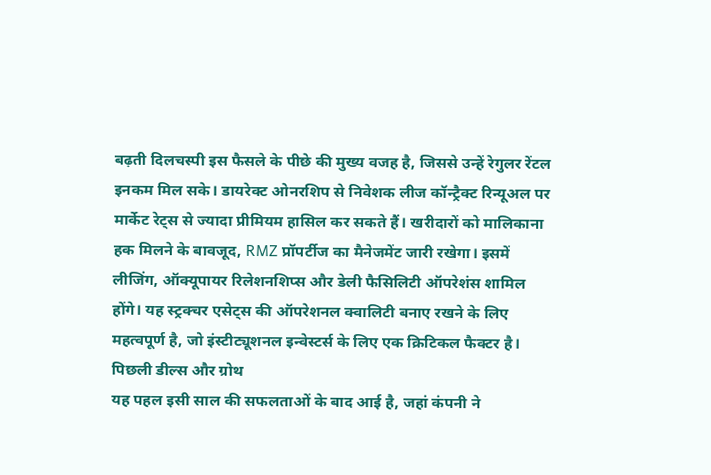बढ़ती दिलचस्पी इस फैसले के पीछे की मुख्य वजह है, जिससे उन्हें रेगुलर रेंटल इनकम मिल सके। डायरेक्ट ओनरशिप से निवेशक लीज कॉन्ट्रैक्ट रिन्यूअल पर मार्केट रेट्स से ज्यादा प्रीमियम हासिल कर सकते हैं। खरीदारों को मालिकाना हक मिलने के बावजूद, RMZ प्रॉपर्टीज का मैनेजमेंट जारी रखेगा। इसमें लीजिंग, ऑक्यूपायर रिलेशनशिप्स और डेली फैसिलिटी ऑपरेशंस शामिल होंगे। यह स्ट्रक्चर एसेट्स की ऑपरेशनल क्वालिटी बनाए रखने के लिए महत्वपूर्ण है, जो इंस्टीट्यूशनल इन्वेस्टर्स के लिए एक क्रिटिकल फैक्टर है।
पिछली डील्स और ग्रोथ
यह पहल इसी साल की सफलताओं के बाद आई है, जहां कंपनी ने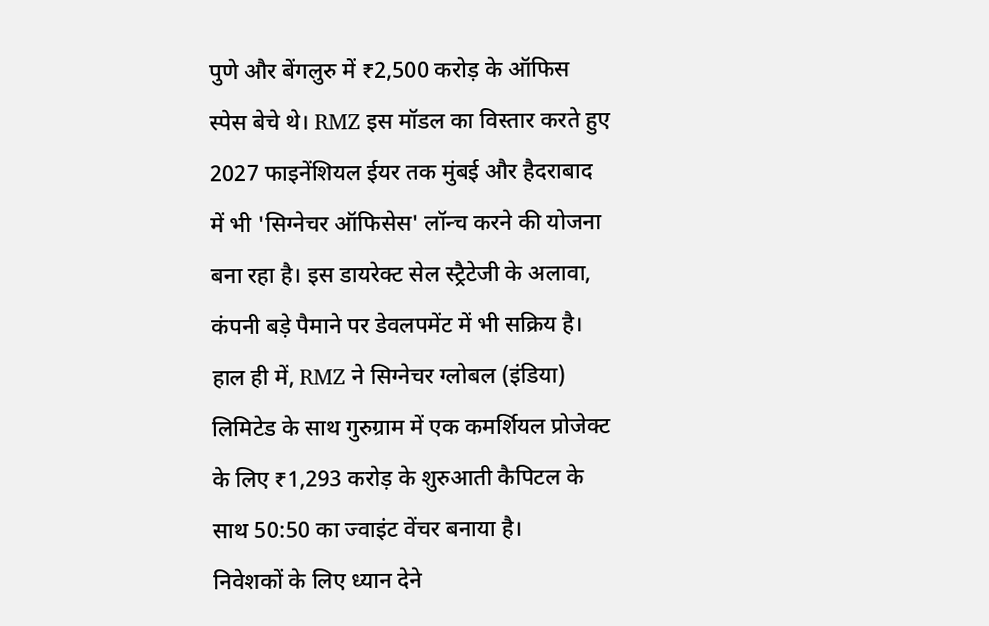पुणे और बेंगलुरु में ₹2,500 करोड़ के ऑफिस स्पेस बेचे थे। RMZ इस मॉडल का विस्तार करते हुए 2027 फाइनेंशियल ईयर तक मुंबई और हैदराबाद में भी 'सिग्नेचर ऑफिसेस' लॉन्च करने की योजना बना रहा है। इस डायरेक्ट सेल स्ट्रैटेजी के अलावा, कंपनी बड़े पैमाने पर डेवलपमेंट में भी सक्रिय है। हाल ही में, RMZ ने सिग्नेचर ग्लोबल (इंडिया) लिमिटेड के साथ गुरुग्राम में एक कमर्शियल प्रोजेक्ट के लिए ₹1,293 करोड़ के शुरुआती कैपिटल के साथ 50:50 का ज्वाइंट वेंचर बनाया है।
निवेशकों के लिए ध्यान देने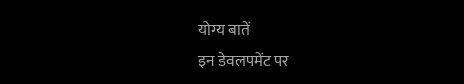योग्य बातें
इन डेवलपमेंट पर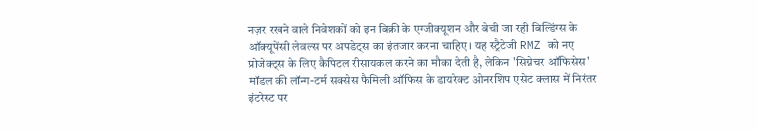नज़र रखने वाले निवेशकों को इन बिक्री के एग्जीक्यूशन और बेची जा रही बिल्डिंग्स के ऑक्यूपेंसी लेवल्स पर अपडेट्स का इंतजार करना चाहिए। यह स्ट्रैटेजी RMZ को नए प्रोजेक्ट्स के लिए कैपिटल रीसायकल करने का मौका देती है, लेकिन 'सिग्नेचर ऑफिसेस' मॉडल की लॉन्ग-टर्म सक्सेस फैमिली ऑफिस के डायरेक्ट ओनरशिप एसेट क्लास में निरंतर इंटरेस्ट पर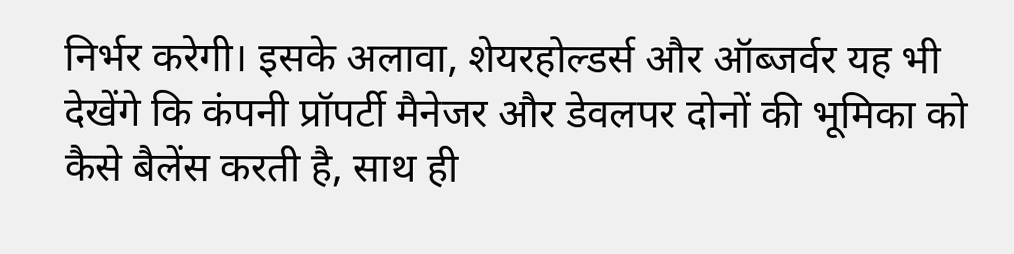निर्भर करेगी। इसके अलावा, शेयरहोल्डर्स और ऑब्जर्वर यह भी देखेंगे कि कंपनी प्रॉपर्टी मैनेजर और डेवलपर दोनों की भूमिका को कैसे बैलेंस करती है, साथ ही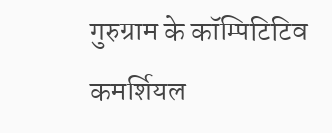गुरुग्राम के कॉम्पिटिटिव कमर्शियल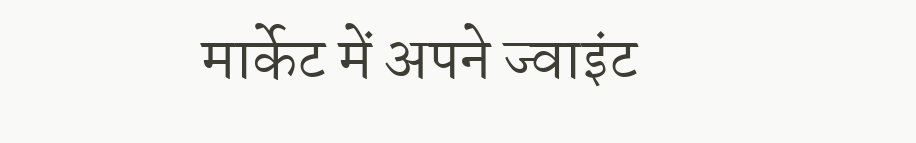मार्केट में अपने ज्वाइंट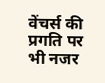वेंचर्स की प्रगति पर भी नजर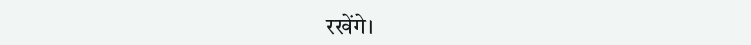रखेंगे।